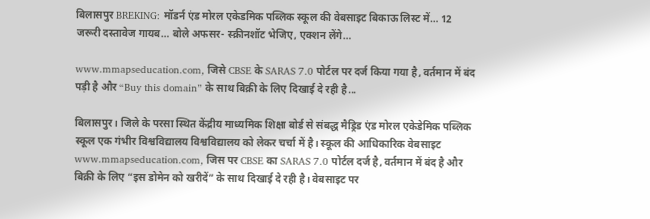बिलासपुर BREKING: मॉडर्न एंड मोरल एकेडमिक पब्लिक स्कूल की वेबसाइट बिकाऊ लिस्ट में… 12 जरूरी दस्तावेज गायब… बोले अफसर- स्क्रीनशॉट भेजिए, एक्शन लेंगे…

www.mmapseducation.com, जिसे CBSE के SARAS 7.0 पोर्टल पर दर्ज किया गया है, वर्तमान में बंद पड़ी है और “Buy this domain” के साथ बिक्री के लिए दिखाई दे रही है...

बिलासपुर। जिले के परसा स्थित केंद्रीय माध्यमिक शिक्षा बोर्ड से संबद्ध मैड्रिड एंड मोरल एकेडेमिक पब्लिक स्कूल एक गंभीर विश्वविद्यालय विश्वविद्यालय को लेकर चर्चा में है। स्कूल की आधिकारिक वेबसाइट www.mmapseducation.com, जिस पर CBSE का SARAS 7.0 पोर्टल दर्ज है, वर्तमान में बंद है और बिक्री के लिए “इस डोमेन को खरीदें” के साथ दिखाई दे रही है। वेबसाइट पर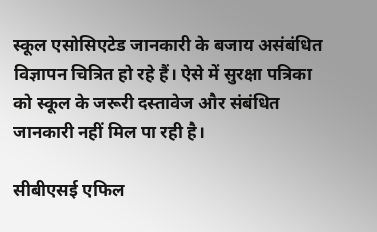स्कूल एसोसिएटेड जानकारी के बजाय असंबंधित विज्ञापन चित्रित हो रहे हैं। ऐसे में सुरक्षा पत्रिका को स्कूल के जरूरी दस्तावेज और संबंधित जानकारी नहीं मिल पा रही है।

सीबीएसई एफिल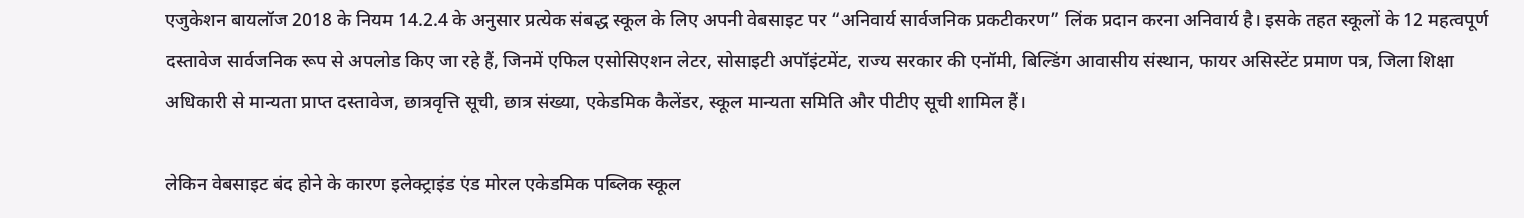एजुकेशन बायलॉज 2018 के नियम 14.2.4 के अनुसार प्रत्येक संबद्ध स्कूल के लिए अपनी वेबसाइट पर “अनिवार्य सार्वजनिक प्रकटीकरण” लिंक प्रदान करना अनिवार्य है। इसके तहत स्कूलों के 12 महत्वपूर्ण दस्तावेज सार्वजनिक रूप से अपलोड किए जा रहे हैं, जिनमें एफिल एसोसिएशन लेटर, सोसाइटी अपॉइंटमेंट, राज्य सरकार की एनॉमी, बिल्डिंग आवासीय संस्थान, फायर असिस्टेंट प्रमाण पत्र, जिला शिक्षा अधिकारी से मान्यता प्राप्त दस्तावेज, छात्रवृत्ति सूची, छात्र संख्या, एकेडमिक कैलेंडर, स्कूल मान्यता समिति और पीटीए सूची शामिल हैं।

लेकिन वेबसाइट बंद होने के कारण इलेक्ट्राइंड एंड मोरल एकेडमिक पब्लिक स्कूल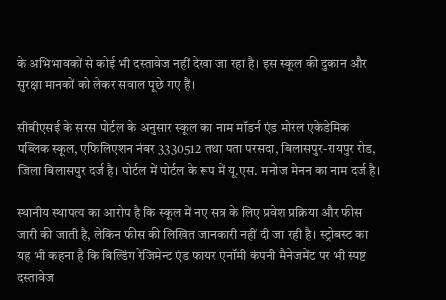के अभिभावकों से कोई भी दस्तावेज नहीं देखा जा रहा है। इस स्कूल की दुकान और सुरक्षा मानकों को लेकर सवाल पूछे गए हैं।

सीबीएसई के सरस पोर्टल के अनुसार स्कूल का नाम मॉडर्न एंड मोरल एकेडेमिक पब्लिक स्कूल, एफिलिएशन नंबर 3330512 तथा पता परसदा, बिलासपुर-रायपुर रोड, जिला बिलासपुर दर्ज है। पोर्टल में पोर्टल के रूप में यू.एस. मनोज मेनन का नाम दर्ज है।

स्थानीय स्थापत्य का आरोप है कि स्कूल में नए सत्र के लिए प्रवेश प्रक्रिया और फीस जारी की जाती है, लेकिन फीस की लिखित जानकारी नहीं दी जा रही है। स्ट्रोबस्ट का यह भी कहना है कि बिल्डिंग रेजिमेन्ट एंड फायर एनॉमी कंपनी मैनेजमेंट पर भी स्पष्ट दस्तावेज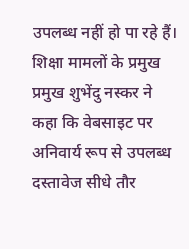उपलब्ध नहीं हो पा रहे हैं।
शिक्षा मामलों के प्रमुख प्रमुख शुभेंदु नस्कर ने कहा कि वेबसाइट पर अनिवार्य रूप से उपलब्ध दस्तावेज सीधे तौर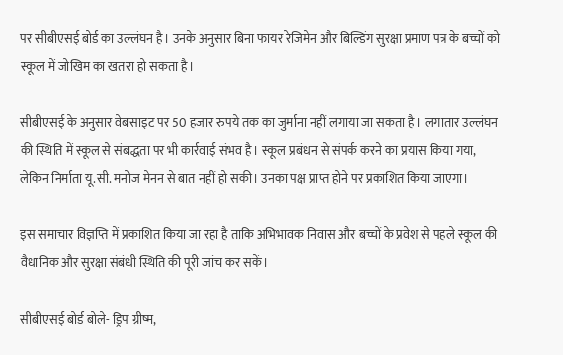पर सीबीएसई बोर्ड का उल्लंघन है। उनके अनुसार बिना फायर रेजिमेन और बिल्डिंग सुरक्षा प्रमाण पत्र के बच्चों को स्कूल में जोखिम का खतरा हो सकता है।

सीबीएसई के अनुसार वेबसाइट पर 50 हजार रुपये तक का जुर्माना नहीं लगाया जा सकता है। लगातार उल्लंघन की स्थिति में स्कूल से संबद्धता पर भी कार्रवाई संभव है। स्कूल प्रबंधन से संपर्क करने का प्रयास किया गया, लेकिन निर्माता यू.सी. मनोज मेनन से बात नहीं हो सकी। उनका पक्ष प्राप्त होने पर प्रकाशित किया जाएगा।

इस समाचार विज्ञप्ति में प्रकाशित किया जा रहा है ताकि अभिभावक निवास और बच्चों के प्रवेश से पहले स्कूल की वैधानिक और सुरक्षा संबंधी स्थिति की पूरी जांच कर सकें।

सीबीएसई बोर्ड बोले- ड्रिप ग्रीष्म,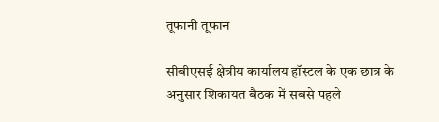तूफानी तूफान

सीबीएसई क्षेत्रीय कार्यालय हॉस्टल के एक छात्र के अनुसार शिकायत बैठक में सबसे पहले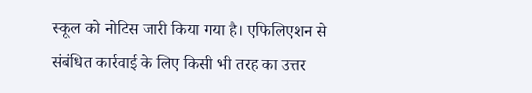स्कूल को नोटिस जारी किया गया है। एफिलिएशन से संबंधित कार्रवाई के लिए किसी भी तरह का उत्तर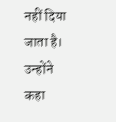नहीं दिया जाता है। उन्होंने कहा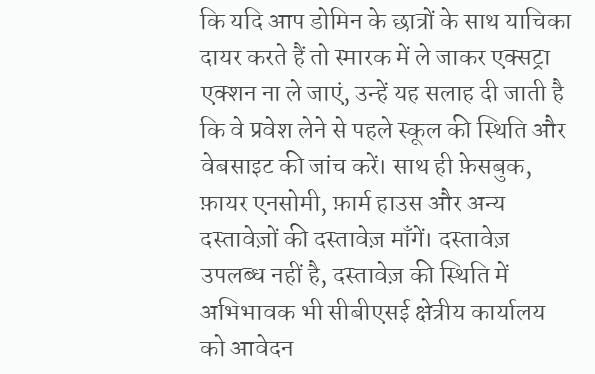कि यदि आप डोमिन के छात्रों के साथ याचिका दायर करते हैं तो स्मारक में ले जाकर एक्सट्रा एक्शन ना ले जाएं, उन्हें यह सलाह दी जाती है कि वे प्रवेश लेने से पहले स्कूल की स्थिति और वेबसाइट की जांच करें। साथ ही फ़ेसबुक, फ़ायर एनसोमी, फ़ार्म हाउस और अन्य दस्तावेज़ों की दस्तावेज़ माँगें। दस्तावेज़ उपलब्ध नहीं है, दस्तावेज़ की स्थिति में अभिभावक भी सीबीएसई क्षेत्रीय कार्यालय को आवेदन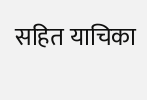सहित याचिका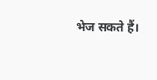भेज सकते हैं।